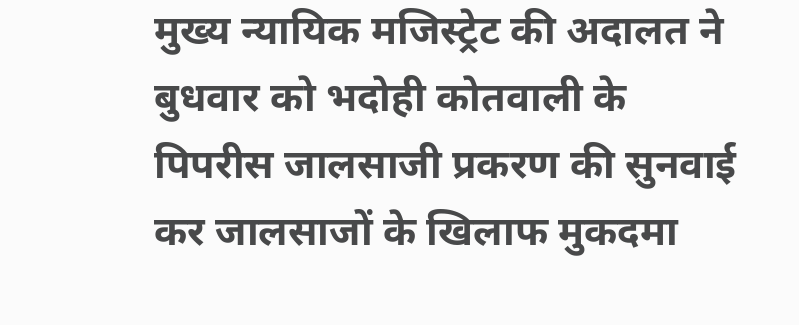मुख्य न्यायिक मजिस्ट्रेट की अदालत ने बुधवार को भदोही कोतवाली के पिपरीस जालसाजी प्रकरण की सुनवाई कर जालसाजों के खिलाफ मुकदमा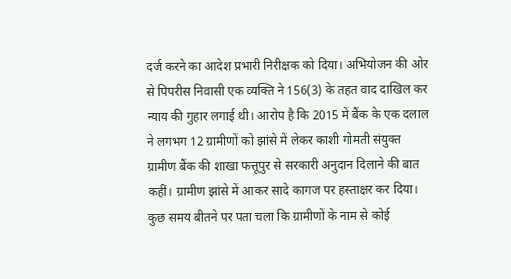दर्ज करने का आदेश प्रभारी निरीक्षक को दिया। अभियोजन की ओर से पिपरीस निवासी एक व्यक्ति ने 156(3) के तहत वाद दाखिल कर न्याय की गुहार लगाई थी। आरोप है कि 2015 में बैंक के एक दलाल ने लगभग 12 ग्रामीणों को झांसे में लेकर काशी गोमती संयुक्त ग्रामीण बैंक की शाखा फत्तूपुर से सरकारी अनुदान दिलाने की बात कहीं। ग्रामीण झांसे में आकर सादे कागज पर हस्ताक्षर कर दिया। कुछ समय बीतने पर पता चला कि ग्रामीणों के नाम से कोई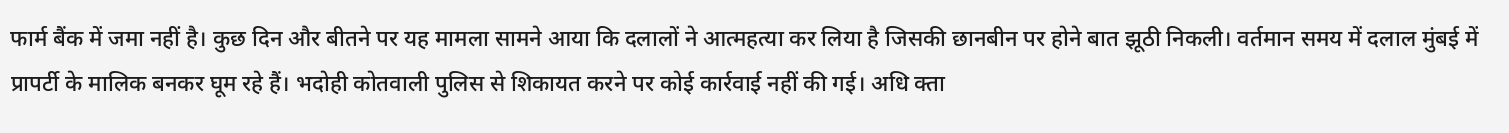फार्म बैंक में जमा नहीं है। कुछ दिन और बीतने पर यह मामला सामने आया कि दलालों ने आत्महत्या कर लिया है जिसकी छानबीन पर होने बात झूठी निकली। वर्तमान समय में दलाल मुंबई में प्रापर्टी के मालिक बनकर घूम रहे हैं। भदोही कोतवाली पुलिस से शिकायत करने पर कोई कार्रवाई नहीं की गई। अधि क्ता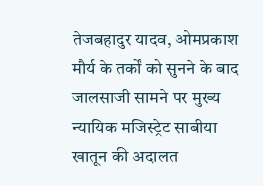तेजबहादुर यादव, ओमप्रकाश मौर्य के तर्कों को सुनने के बाद जालसाजी सामने पर मुख्य न्यायिक मजिस्ट्रेट साबीया खातून की अदालत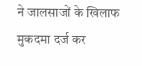ने जालसाजों के खिलाफ मुकदमा दर्ज कर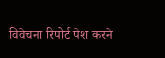विवेचना रिपोर्ट पेश करने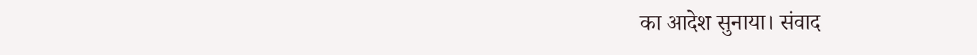का आदेश सुनाया। संवाद